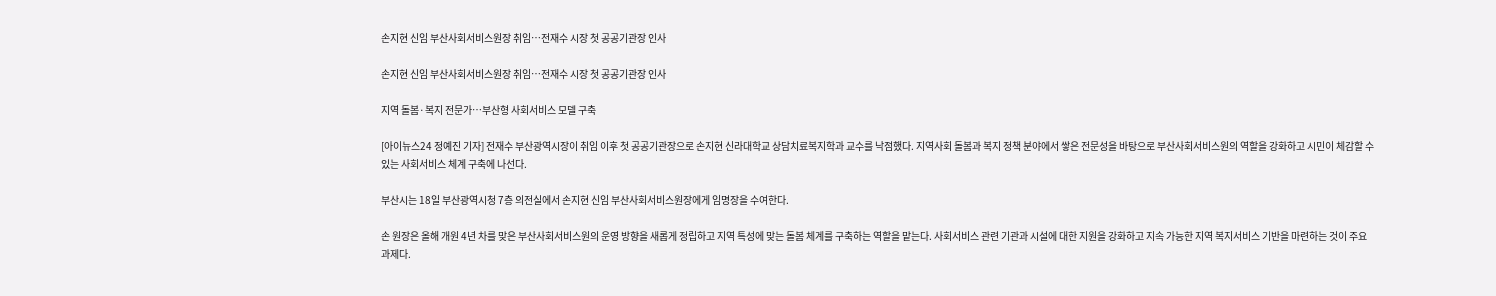손지현 신임 부산사회서비스원장 취임…전재수 시장 첫 공공기관장 인사

손지현 신임 부산사회서비스원장 취임…전재수 시장 첫 공공기관장 인사

지역 돌봄·복지 전문가…부산형 사회서비스 모델 구축

[아이뉴스24 정예진 기자] 전재수 부산광역시장이 취임 이후 첫 공공기관장으로 손지현 신라대학교 상담치료복지학과 교수를 낙점했다. 지역사회 돌봄과 복지 정책 분야에서 쌓은 전문성을 바탕으로 부산사회서비스원의 역할을 강화하고 시민이 체감할 수 있는 사회서비스 체계 구축에 나선다.

부산시는 18일 부산광역시청 7층 의전실에서 손지현 신임 부산사회서비스원장에게 임명장을 수여한다.

손 원장은 올해 개원 4년 차를 맞은 부산사회서비스원의 운영 방향을 새롭게 정립하고 지역 특성에 맞는 돌봄 체계를 구축하는 역할을 맡는다. 사회서비스 관련 기관과 시설에 대한 지원을 강화하고 지속 가능한 지역 복지서비스 기반을 마련하는 것이 주요 과제다.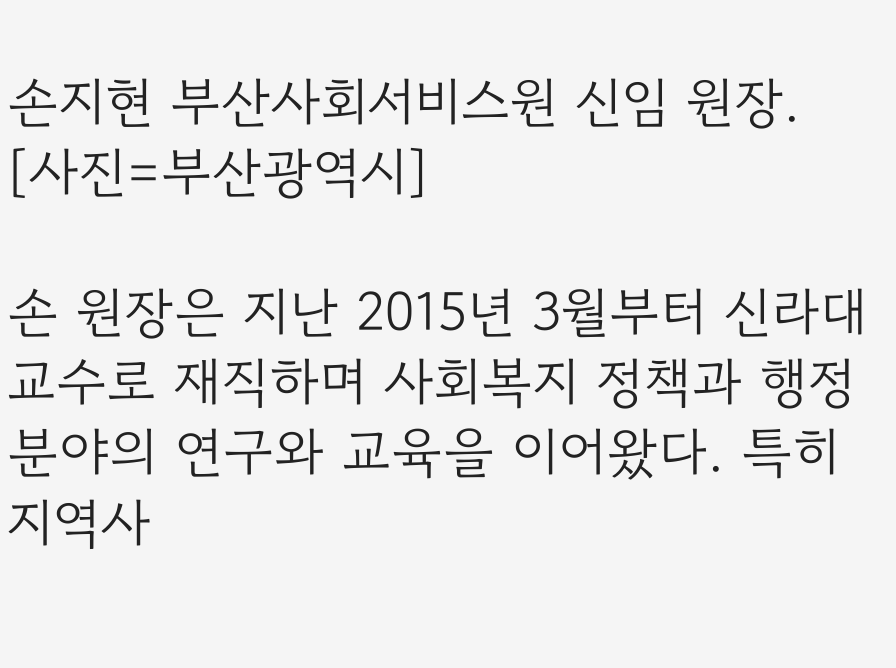손지현 부산사회서비스원 신임 원장. [사진=부산광역시]

손 원장은 지난 2015년 3월부터 신라대 교수로 재직하며 사회복지 정책과 행정 분야의 연구와 교육을 이어왔다. 특히 지역사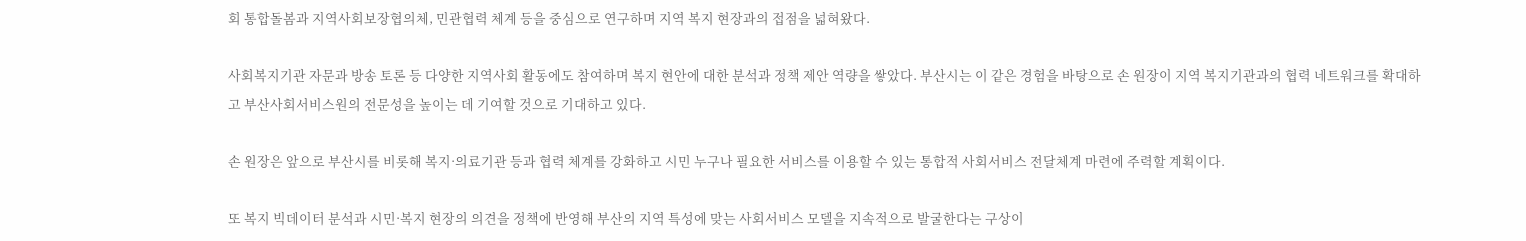회 통합돌봄과 지역사회보장협의체, 민관협력 체계 등을 중심으로 연구하며 지역 복지 현장과의 접점을 넓혀왔다.

사회복지기관 자문과 방송 토론 등 다양한 지역사회 활동에도 참여하며 복지 현안에 대한 분석과 정책 제안 역량을 쌓았다. 부산시는 이 같은 경험을 바탕으로 손 원장이 지역 복지기관과의 협력 네트워크를 확대하고 부산사회서비스원의 전문성을 높이는 데 기여할 것으로 기대하고 있다.

손 원장은 앞으로 부산시를 비롯해 복지·의료기관 등과 협력 체계를 강화하고 시민 누구나 필요한 서비스를 이용할 수 있는 통합적 사회서비스 전달체계 마련에 주력할 계획이다.

또 복지 빅데이터 분석과 시민·복지 현장의 의견을 정책에 반영해 부산의 지역 특성에 맞는 사회서비스 모델을 지속적으로 발굴한다는 구상이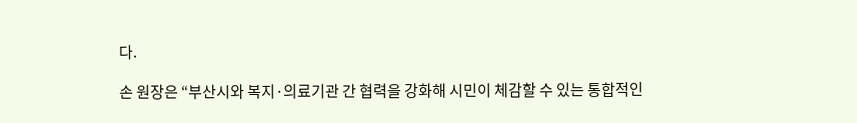다.

손 원장은 “부산시와 복지·의료기관 간 협력을 강화해 시민이 체감할 수 있는 통합적인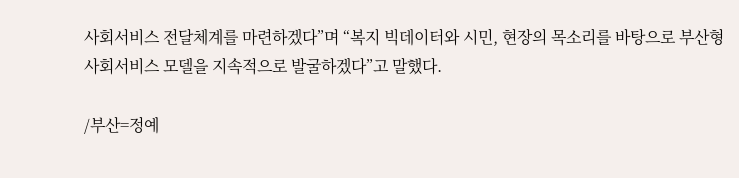사회서비스 전달체계를 마련하겠다”며 “복지 빅데이터와 시민, 현장의 목소리를 바탕으로 부산형 사회서비스 모델을 지속적으로 발굴하겠다”고 말했다.

/부산=정예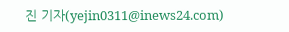진 기자(yejin0311@inews24.com)